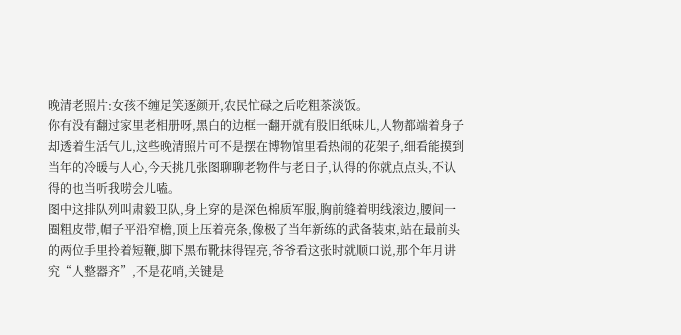晚清老照片:女孩不缠足笑逐颜开,农民忙碌之后吃粗茶淡饭。
你有没有翻过家里老相册呀,黑白的边框一翻开就有股旧纸味儿,人物都端着身子却透着生活气儿,这些晚清照片可不是摆在博物馆里看热闹的花架子,细看能摸到当年的冷暖与人心,今天挑几张图聊聊老物件与老日子,认得的你就点点头,不认得的也当听我唠会儿嗑。
图中这排队列叫肃毅卫队,身上穿的是深色棉质军服,胸前缝着明线滚边,腰间一圈粗皮带,帽子平沿窄檐,顶上压着亮条,像极了当年新练的武备装束,站在最前头的两位手里拎着短鞭,脚下黑布靴抹得锃亮,爷爷看这张时就顺口说,那个年月讲究“人整器齐”,不是花哨,关键是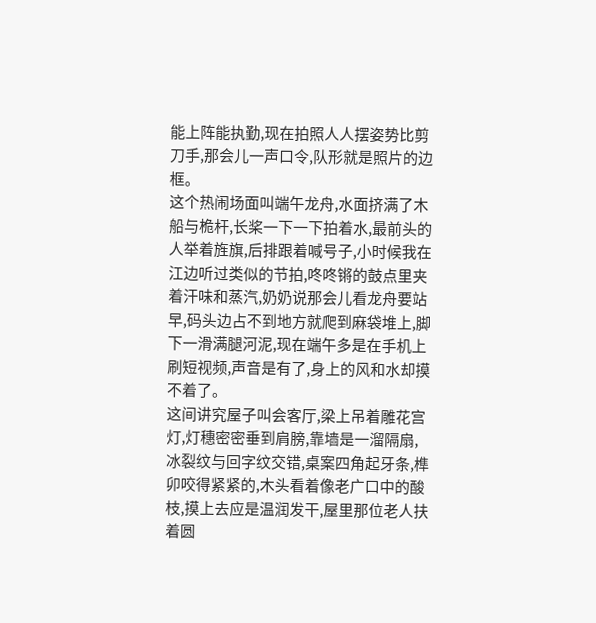能上阵能执勤,现在拍照人人摆姿势比剪刀手,那会儿一声口令,队形就是照片的边框。
这个热闹场面叫端午龙舟,水面挤满了木船与桅杆,长桨一下一下拍着水,最前头的人举着旌旗,后排跟着喊号子,小时候我在江边听过类似的节拍,咚咚锵的鼓点里夹着汗味和蒸汽,奶奶说那会儿看龙舟要站早,码头边占不到地方就爬到麻袋堆上,脚下一滑满腿河泥,现在端午多是在手机上刷短视频,声音是有了,身上的风和水却摸不着了。
这间讲究屋子叫会客厅,梁上吊着雕花宫灯,灯穗密密垂到肩膀,靠墙是一溜隔扇,冰裂纹与回字纹交错,桌案四角起牙条,榫卯咬得紧紧的,木头看着像老广口中的酸枝,摸上去应是温润发干,屋里那位老人扶着圆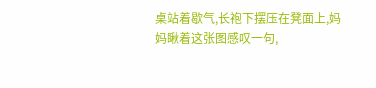桌站着歇气,长袍下摆压在凳面上,妈妈瞅着这张图感叹一句,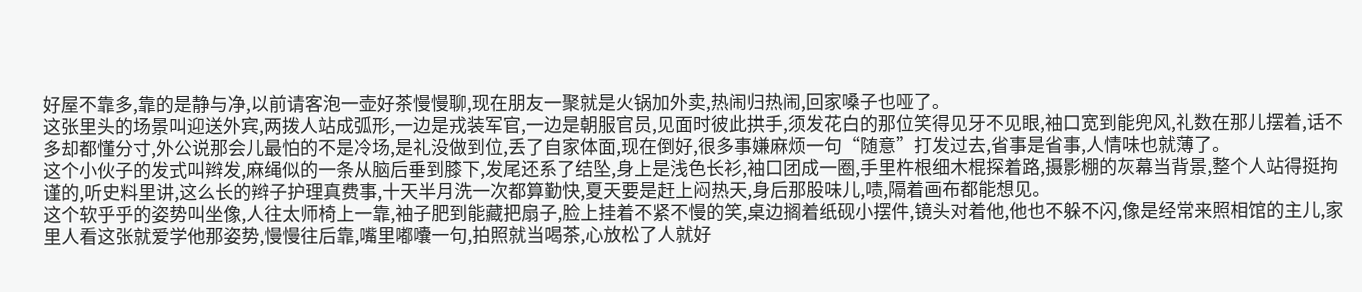好屋不靠多,靠的是静与净,以前请客泡一壶好茶慢慢聊,现在朋友一聚就是火锅加外卖,热闹归热闹,回家嗓子也哑了。
这张里头的场景叫迎送外宾,两拨人站成弧形,一边是戎装军官,一边是朝服官员,见面时彼此拱手,须发花白的那位笑得见牙不见眼,袖口宽到能兜风,礼数在那儿摆着,话不多却都懂分寸,外公说那会儿最怕的不是冷场,是礼没做到位,丢了自家体面,现在倒好,很多事嫌麻烦一句“随意”打发过去,省事是省事,人情味也就薄了。
这个小伙子的发式叫辫发,麻绳似的一条从脑后垂到膝下,发尾还系了结坠,身上是浅色长衫,袖口团成一圈,手里杵根细木棍探着路,摄影棚的灰幕当背景,整个人站得挺拘谨的,听史料里讲,这么长的辫子护理真费事,十天半月洗一次都算勤快,夏天要是赶上闷热天,身后那股味儿,啧,隔着画布都能想见。
这个软乎乎的姿势叫坐像,人往太师椅上一靠,袖子肥到能藏把扇子,脸上挂着不紧不慢的笑,桌边搁着纸砚小摆件,镜头对着他,他也不躲不闪,像是经常来照相馆的主儿,家里人看这张就爱学他那姿势,慢慢往后靠,嘴里嘟囔一句,拍照就当喝茶,心放松了人就好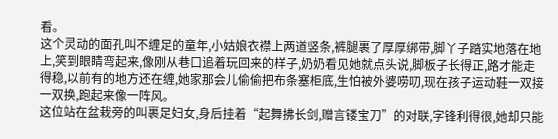看。
这个灵动的面孔叫不缠足的童年,小姑娘衣襟上两道竖条,裤腿裹了厚厚绑带,脚丫子踏实地落在地上,笑到眼睛弯起来,像刚从巷口追着玩回来的样子,奶奶看见她就点头说,脚板子长得正,路才能走得稳,以前有的地方还在缠,她家那会儿偷偷把布条塞柜底,生怕被外婆唠叨,现在孩子运动鞋一双接一双换,跑起来像一阵风。
这位站在盆栽旁的叫裹足妇女,身后挂着“起舞拂长剑,赠言镂宝刀”的对联,字锋利得很,她却只能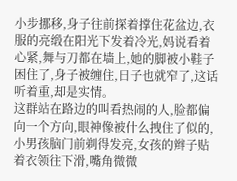小步挪移,身子往前探着撑住花盆边,衣服的亮缎在阳光下发着冷光,妈说看着心紧,舞与刀都在墙上,她的脚被小鞋子困住了,身子被缠住,日子也就窄了,这话听着重,却是实情。
这群站在路边的叫看热闹的人,脸都偏向一个方向,眼神像被什么拽住了似的,小男孩脑门前剃得发亮,女孩的辫子贴着衣领往下滑,嘴角微微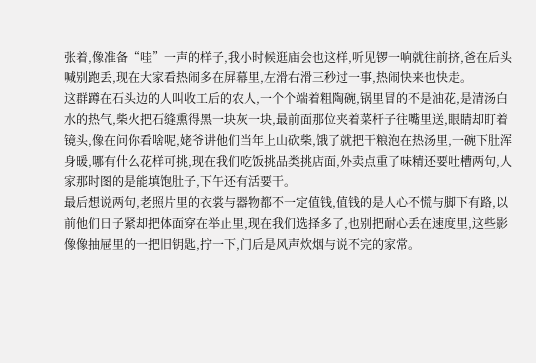张着,像准备“哇”一声的样子,我小时候逛庙会也这样,听见锣一响就往前挤,爸在后头喊别跑丢,现在大家看热闹多在屏幕里,左滑右滑三秒过一事,热闹快来也快走。
这群蹲在石头边的人叫收工后的农人,一个个端着粗陶碗,锅里冒的不是油花,是清汤白水的热气,柴火把石缝熏得黑一块灰一块,最前面那位夹着菜杆子往嘴里送,眼睛却盯着镜头,像在问你看啥呢,姥爷讲他们当年上山砍柴,饿了就把干粮泡在热汤里,一碗下肚浑身暖,哪有什么花样可挑,现在我们吃饭挑品类挑店面,外卖点重了味精还要吐槽两句,人家那时图的是能填饱肚子,下午还有活要干。
最后想说两句,老照片里的衣裳与器物都不一定值钱,值钱的是人心不慌与脚下有路,以前他们日子紧却把体面穿在举止里,现在我们选择多了,也别把耐心丢在速度里,这些影像像抽屉里的一把旧钥匙,拧一下,门后是风声炊烟与说不完的家常。